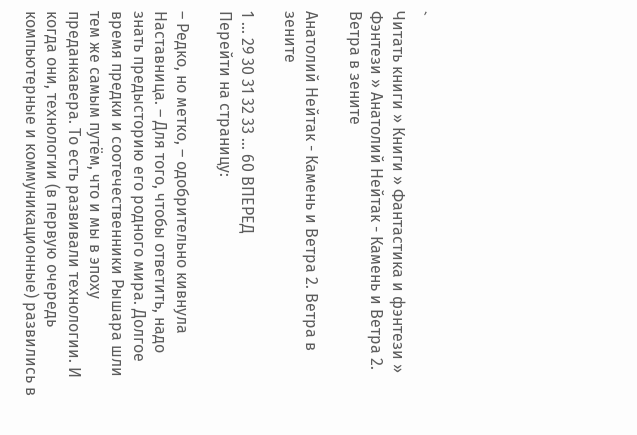`
Читать книги » Книги » Фантастика и фэнтези » Фэнтези » Анатолий Нейтак - Камень и Ветра 2. Ветра в зените

Анатолий Нейтак - Камень и Ветра 2. Ветра в зените

1 ... 29 30 31 32 33 ... 60 ВПЕРЕД
Перейти на страницу:

– Редко, но метко, – одобрительно кивнула Наставница. – Для того, чтобы ответить, надо знать предысторию его родного мира. Долгое время предки и соотечественники Рышара шли тем же самым путём, что и мы в эпоху преданкавера. То есть развивали технологии. И когда они, технологии (в первую очередь компьютерные и коммуникационные) развились в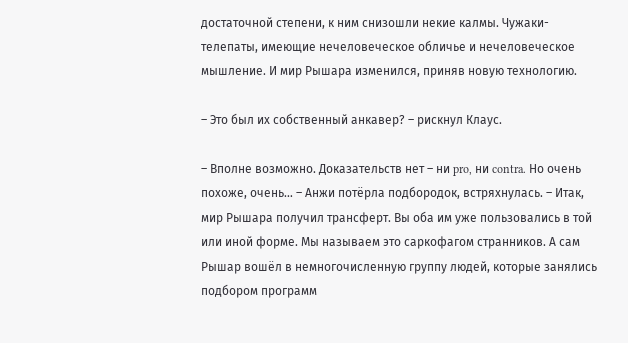достаточной степени, к ним снизошли некие калмы. Чужаки-телепаты, имеющие нечеловеческое обличье и нечеловеческое мышление. И мир Рышара изменился, приняв новую технологию.

– Это был их собственный анкавер? – рискнул Клаус.

– Вполне возможно. Доказательств нет – ни pro, ни contra. Но очень похоже, очень… – Анжи потёрла подбородок, встряхнулась. – Итак, мир Рышара получил трансферт. Вы оба им уже пользовались в той или иной форме. Мы называем это саркофагом странников. А сам Рышар вошёл в немногочисленную группу людей, которые занялись подбором программ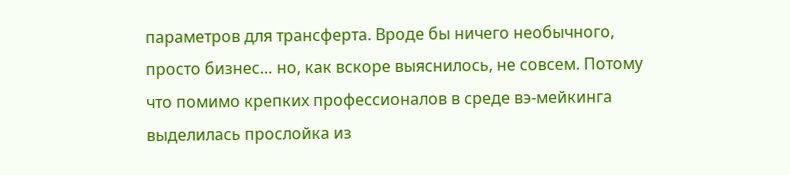параметров для трансферта. Вроде бы ничего необычного, просто бизнес… но, как вскоре выяснилось, не совсем. Потому что помимо крепких профессионалов в среде вэ-мейкинга выделилась прослойка из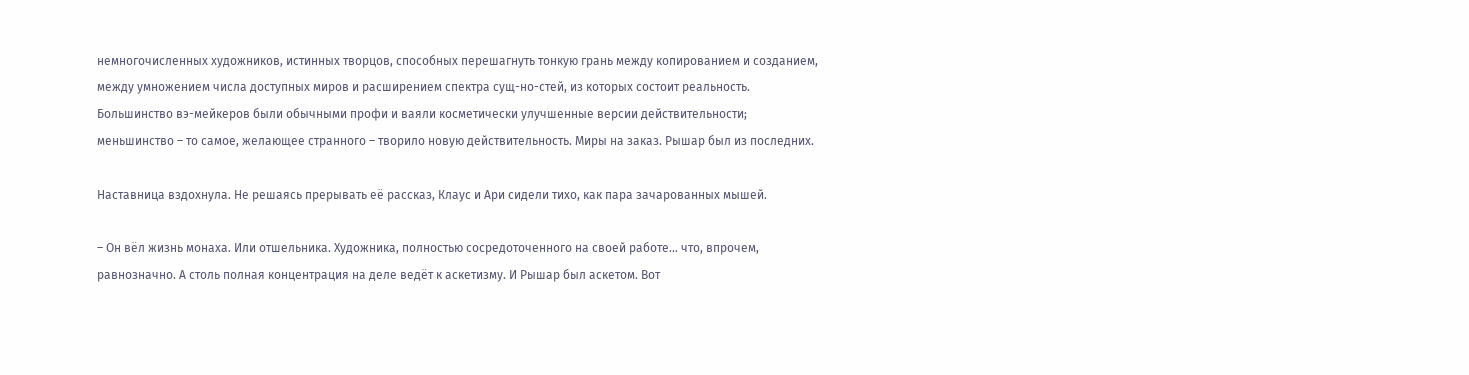немногочисленных художников, истинных творцов, способных перешагнуть тонкую грань между копированием и созданием, между умножением числа доступных миров и расширением спектра сущ-но-стей, из которых состоит реальность. Большинство вэ-мейкеров были обычными профи и ваяли косметически улучшенные версии действительности; меньшинство – то самое, желающее странного – творило новую действительность. Миры на заказ. Рышар был из последних.

Наставница вздохнула. Не решаясь прерывать её рассказ, Клаус и Ари сидели тихо, как пара зачарованных мышей.

– Он вёл жизнь монаха. Или отшельника. Художника, полностью сосредоточенного на своей работе… что, впрочем, равнозначно. А столь полная концентрация на деле ведёт к аскетизму. И Рышар был аскетом. Вот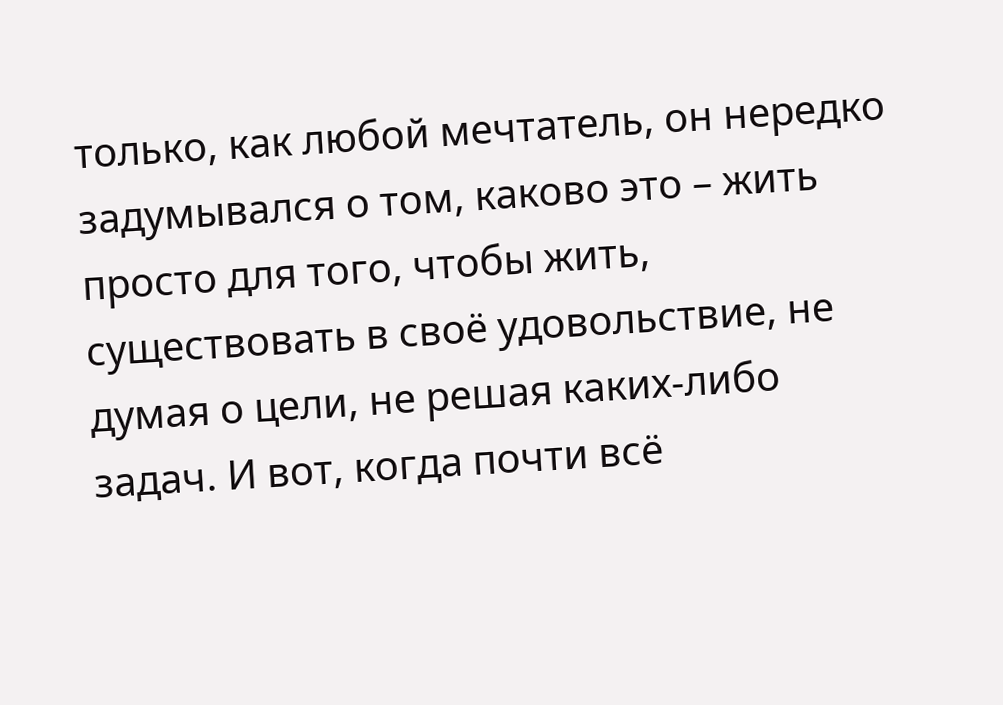только, как любой мечтатель, он нередко задумывался о том, каково это – жить просто для того, чтобы жить, существовать в своё удовольствие, не думая о цели, не решая каких-либо задач. И вот, когда почти всё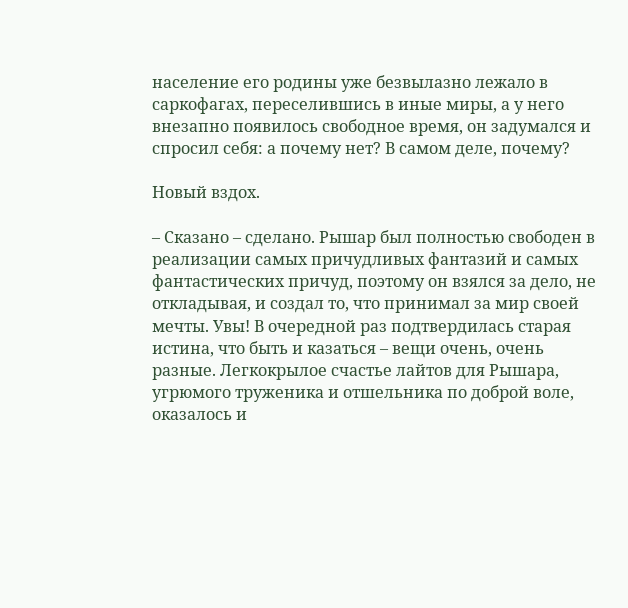население его родины уже безвылазно лежало в саркофагах, переселившись в иные миры, а у него внезапно появилось свободное время, он задумался и спросил себя: а почему нет? В самом деле, почему?

Новый вздох.

– Сказано – сделано. Рышар был полностью свободен в реализации самых причудливых фантазий и самых фантастических причуд, поэтому он взялся за дело, не откладывая, и создал то, что принимал за мир своей мечты. Увы! В очередной раз подтвердилась старая истина, что быть и казаться – вещи очень, очень разные. Легкокрылое счастье лайтов для Рышара, угрюмого труженика и отшельника по доброй воле, оказалось и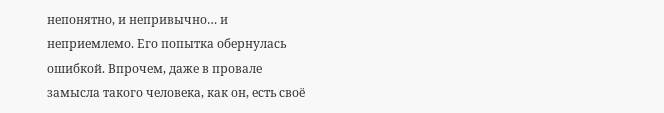непонятно, и непривычно… и неприемлемо. Его попытка обернулась ошибкой. Впрочем, даже в провале замысла такого человека, как он, есть своё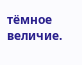тёмное величие.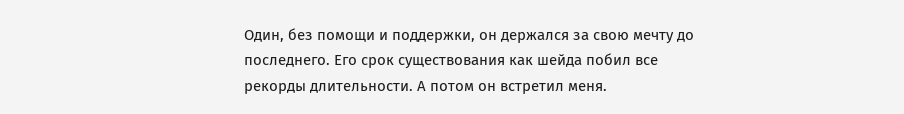Один, без помощи и поддержки, он держался за свою мечту до последнего. Его срок существования как шейда побил все рекорды длительности. А потом он встретил меня.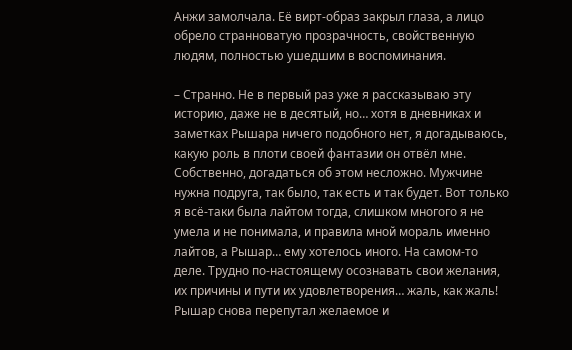Анжи замолчала. Её вирт-образ закрыл глаза, а лицо обрело странноватую прозрачность, свойственную людям, полностью ушедшим в воспоминания.

– Странно. Не в первый раз уже я рассказываю эту историю, даже не в десятый, но… хотя в дневниках и заметках Рышара ничего подобного нет, я догадываюсь, какую роль в плоти своей фантазии он отвёл мне. Собственно, догадаться об этом несложно. Мужчине нужна подруга, так было, так есть и так будет. Вот только я всё-таки была лайтом тогда, слишком многого я не умела и не понимала, и правила мной мораль именно лайтов, а Рышар… ему хотелось иного. На самом-то деле. Трудно по-настоящему осознавать свои желания, их причины и пути их удовлетворения… жаль, как жаль! Рышар снова перепутал желаемое и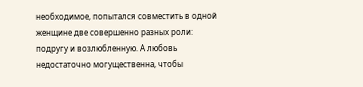необходимое, попытался совместить в одной женщине две совершенно разных роли: подругу и возлюбленную. А любовь недостаточно могущественна, чтобы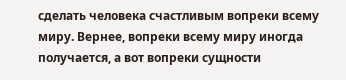сделать человека счастливым вопреки всему миру. Вернее, вопреки всему миру иногда получается, а вот вопреки сущности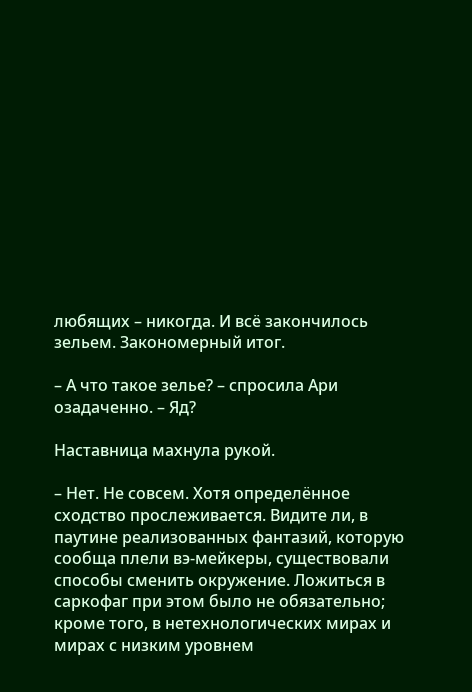любящих – никогда. И всё закончилось зельем. Закономерный итог.

– А что такое зелье? – спросила Ари озадаченно. – Яд?

Наставница махнула рукой.

– Нет. Не совсем. Хотя определённое сходство прослеживается. Видите ли, в паутине реализованных фантазий, которую сообща плели вэ-мейкеры, существовали способы сменить окружение. Ложиться в саркофаг при этом было не обязательно; кроме того, в нетехнологических мирах и мирах с низким уровнем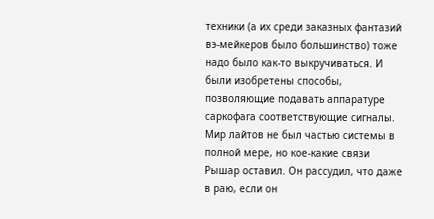техники (а их среди заказных фантазий вэ-мейкеров было большинство) тоже надо было как-то выкручиваться. И были изобретены способы, позволяющие подавать аппаратуре саркофага соответствующие сигналы. Мир лайтов не был частью системы в полной мере, но кое-какие связи Рышар оставил. Он рассудил, что даже в раю, если он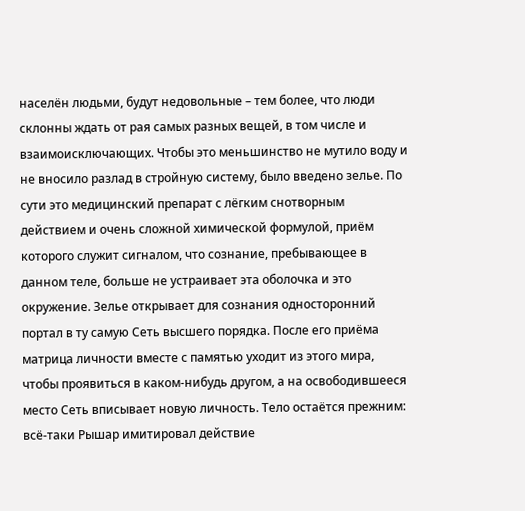населён людьми, будут недовольные – тем более, что люди склонны ждать от рая самых разных вещей, в том числе и взаимоисключающих. Чтобы это меньшинство не мутило воду и не вносило разлад в стройную систему, было введено зелье. По сути это медицинский препарат с лёгким снотворным действием и очень сложной химической формулой, приём которого служит сигналом, что сознание, пребывающее в данном теле, больше не устраивает эта оболочка и это окружение. Зелье открывает для сознания односторонний портал в ту самую Сеть высшего порядка. После его приёма матрица личности вместе с памятью уходит из этого мира, чтобы проявиться в каком-нибудь другом, а на освободившееся место Сеть вписывает новую личность. Тело остаётся прежним: всё-таки Рышар имитировал действие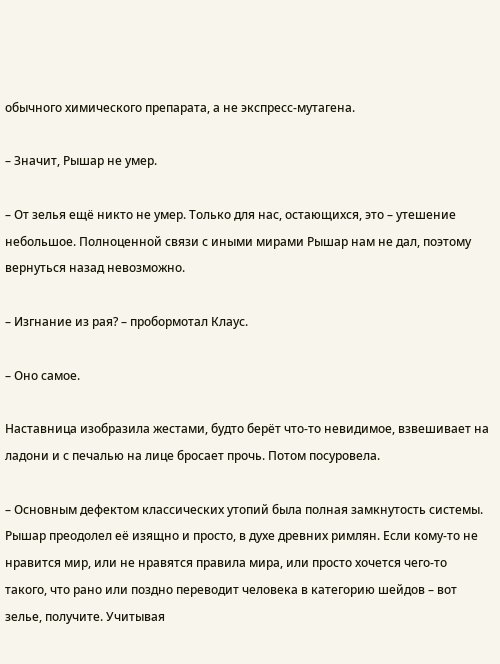обычного химического препарата, а не экспресс-мутагена.

– Значит, Рышар не умер.

– От зелья ещё никто не умер. Только для нас, остающихся, это – утешение небольшое. Полноценной связи с иными мирами Рышар нам не дал, поэтому вернуться назад невозможно.

– Изгнание из рая? – пробормотал Клаус.

– Оно самое.

Наставница изобразила жестами, будто берёт что-то невидимое, взвешивает на ладони и с печалью на лице бросает прочь. Потом посуровела.

– Основным дефектом классических утопий была полная замкнутость системы. Рышар преодолел её изящно и просто, в духе древних римлян. Если кому-то не нравится мир, или не нравятся правила мира, или просто хочется чего-то такого, что рано или поздно переводит человека в категорию шейдов – вот зелье, получите. Учитывая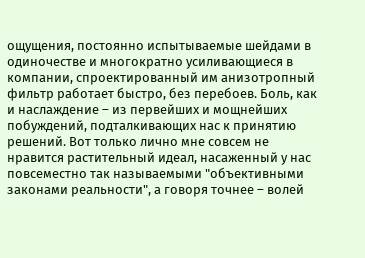ощущения, постоянно испытываемые шейдами в одиночестве и многократно усиливающиеся в компании, спроектированный им анизотропный фильтр работает быстро, без перебоев. Боль, как и наслаждение – из первейших и мощнейших побуждений, подталкивающих нас к принятию решений. Вот только лично мне совсем не нравится растительный идеал, насаженный у нас повсеместно так называемыми "объективными законами реальности", а говоря точнее – волей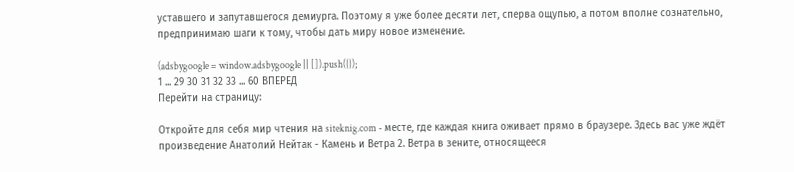уставшего и запутавшегося демиурга. Поэтому я уже более десяти лет, сперва ощупью, а потом вполне сознательно, предпринимаю шаги к тому, чтобы дать миру новое изменение.

(adsbygoogle = window.adsbygoogle || []).push({});
1 ... 29 30 31 32 33 ... 60 ВПЕРЕД
Перейти на страницу:

Откройте для себя мир чтения на siteknig.com - месте, где каждая книга оживает прямо в браузере. Здесь вас уже ждёт произведение Анатолий Нейтак - Камень и Ветра 2. Ветра в зените, относящееся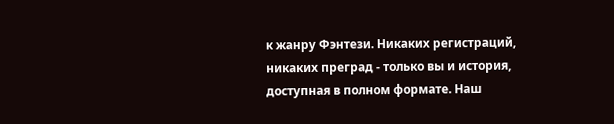к жанру Фэнтези. Никаких регистраций, никаких преград - только вы и история, доступная в полном формате. Наш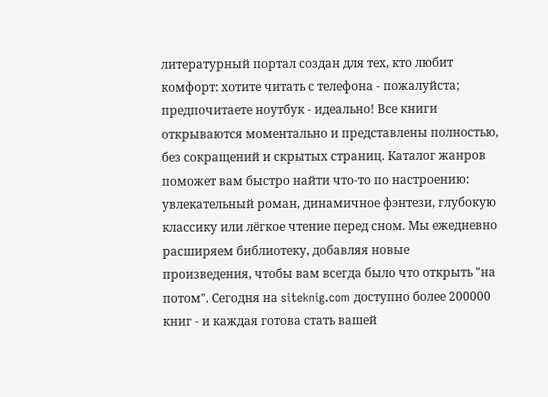литературный портал создан для тех, кто любит комфорт: хотите читать с телефона - пожалуйста; предпочитаете ноутбук - идеально! Все книги открываются моментально и представлены полностью, без сокращений и скрытых страниц. Каталог жанров поможет вам быстро найти что-то по настроению: увлекательный роман, динамичное фэнтези, глубокую классику или лёгкое чтение перед сном. Мы ежедневно расширяем библиотеку, добавляя новые произведения, чтобы вам всегда было что открыть "на потом". Сегодня на siteknig.com доступно более 200000 книг - и каждая готова стать вашей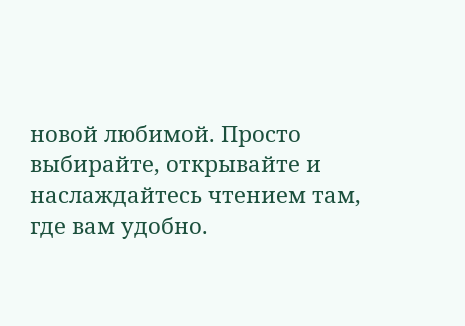новой любимой. Просто выбирайте, открывайте и наслаждайтесь чтением там, где вам удобно.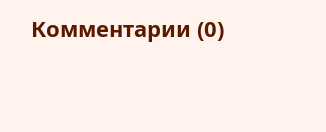Комментарии (0)